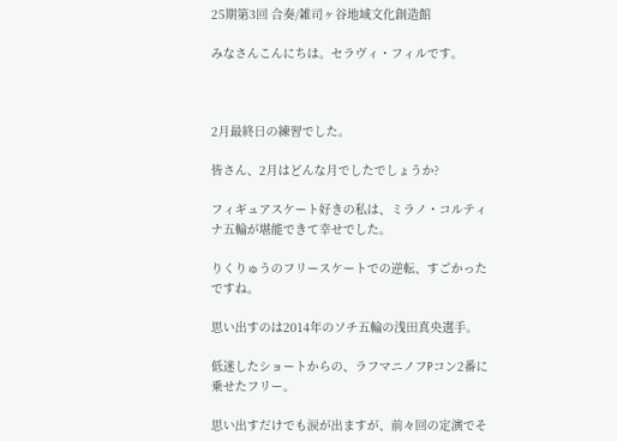25期第3回 合奏/雑司ヶ谷地域文化創造館

みなさんこんにちは。セラヴィ・フィルです。



2月最終日の練習でした。

皆さん、2月はどんな月でしたでしょうか?

フィギュアスケート好きの私は、ミラノ・コルティナ五輪が堪能できて幸せでした。

りくりゅうのフリースケートでの逆転、すごかったですね。

思い出すのは2014年のソチ五輪の浅田真央選手。

低迷したショートからの、ラフマニノフPコン2番に乗せたフリー。

思い出すだけでも涙が出ますが、前々回の定演でそ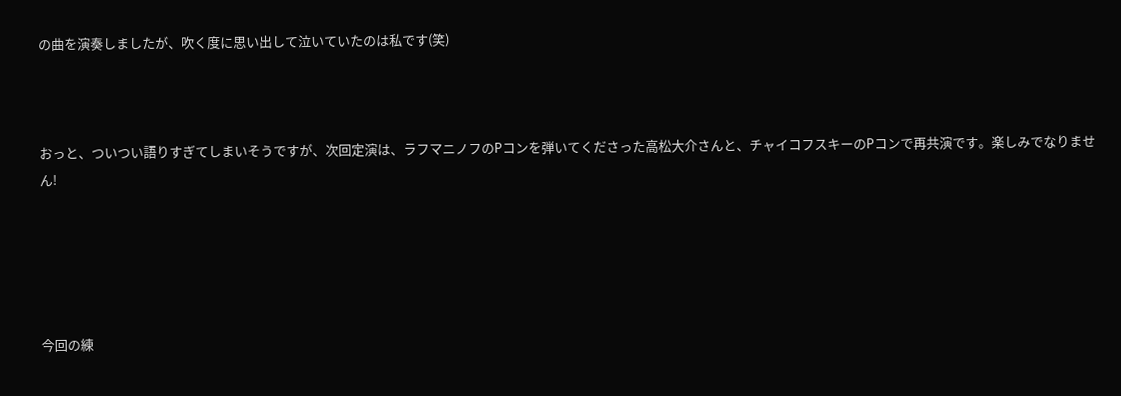の曲を演奏しましたが、吹く度に思い出して泣いていたのは私です(笑)



おっと、ついつい語りすぎてしまいそうですが、次回定演は、ラフマニノフのPコンを弾いてくださった高松大介さんと、チャイコフスキーのPコンで再共演です。楽しみでなりません!





今回の練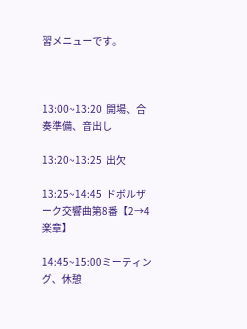習メニューです。



13:00~13:20  開場、合奏準備、音出し

13:20~13:25  出欠

13:25~14:45  ドボルザーク交響曲第8番【2→4楽章】

14:45~15:00ミーティング、休憩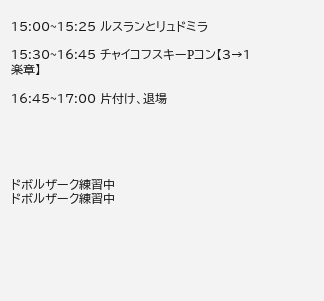15:00~15:25 ルスランとリュドミラ

15:30~16:45 チャイコフスキーPコン【3→1楽章】

16:45~17:00 片付け、退場





ドボルザーク練習中
ドボルザーク練習中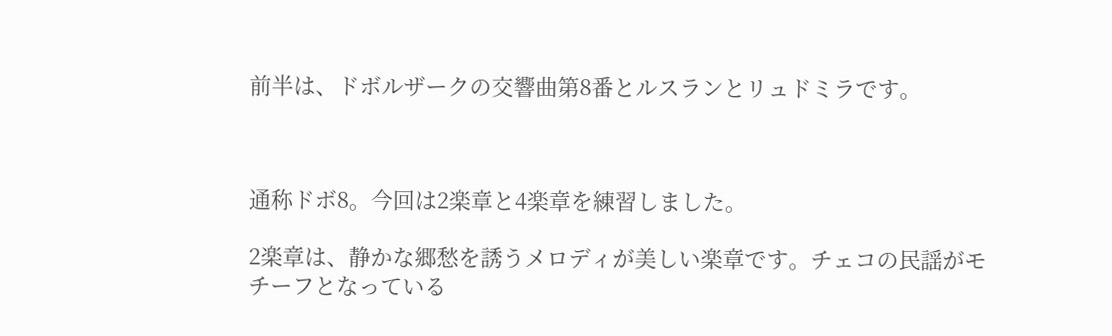前半は、ドボルザークの交響曲第8番とルスランとリュドミラです。



通称ドボ8。今回は2楽章と4楽章を練習しました。

2楽章は、静かな郷愁を誘うメロディが美しい楽章です。チェコの民謡がモチーフとなっている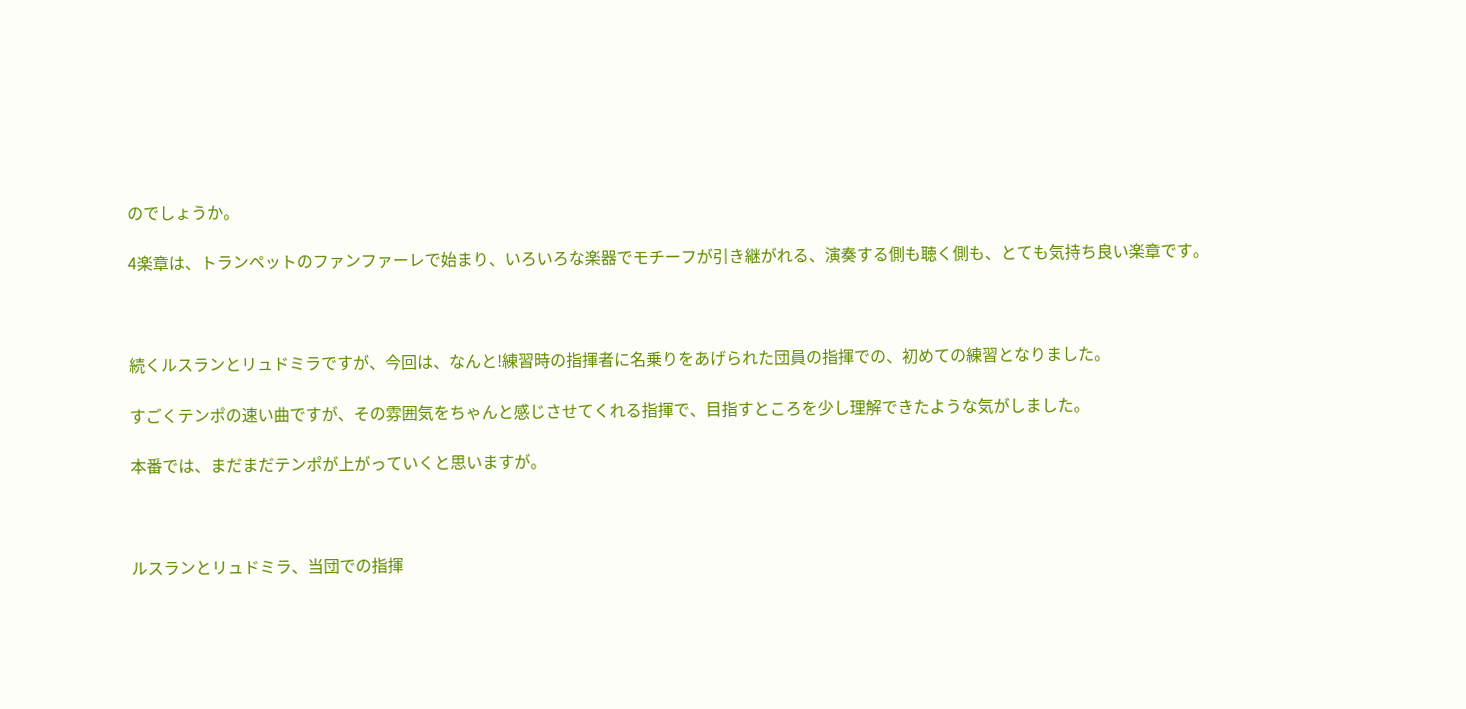のでしょうか。

4楽章は、トランペットのファンファーレで始まり、いろいろな楽器でモチーフが引き継がれる、演奏する側も聴く側も、とても気持ち良い楽章です。



続くルスランとリュドミラですが、今回は、なんと!練習時の指揮者に名乗りをあげられた団員の指揮での、初めての練習となりました。

すごくテンポの速い曲ですが、その雰囲気をちゃんと感じさせてくれる指揮で、目指すところを少し理解できたような気がしました。

本番では、まだまだテンポが上がっていくと思いますが。



ルスランとリュドミラ、当団での指揮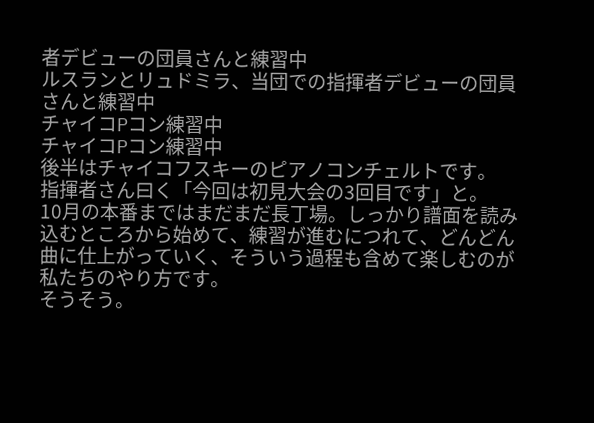者デビューの団員さんと練習中
ルスランとリュドミラ、当団での指揮者デビューの団員さんと練習中
チャイコPコン練習中
チャイコPコン練習中
後半はチャイコフスキーのピアノコンチェルトです。
指揮者さん曰く「今回は初見大会の3回目です」と。
10月の本番まではまだまだ長丁場。しっかり譜面を読み込むところから始めて、練習が進むにつれて、どんどん曲に仕上がっていく、そういう過程も含めて楽しむのが私たちのやり方です。
そうそう。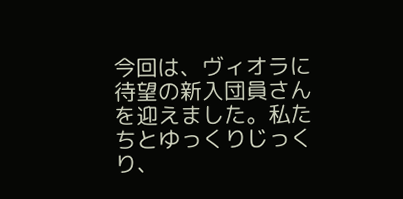今回は、ヴィオラに待望の新入団員さんを迎えました。私たちとゆっくりじっくり、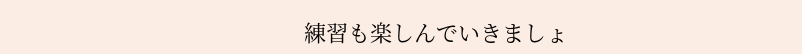練習も楽しんでいきましょ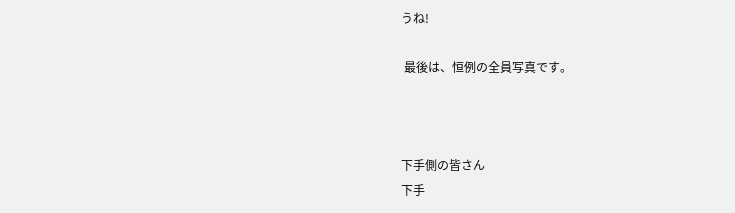うね!

 最後は、恒例の全員写真です。



下手側の皆さん
下手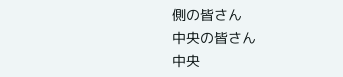側の皆さん
中央の皆さん
中央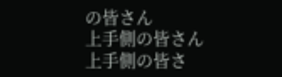の皆さん
上手側の皆さん
上手側の皆さ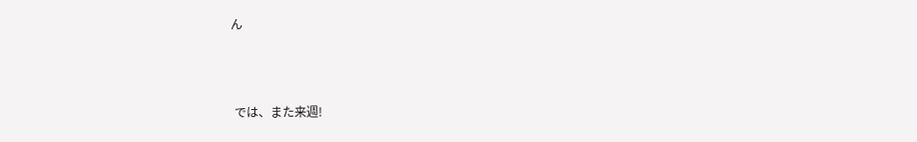ん



 では、また来週!